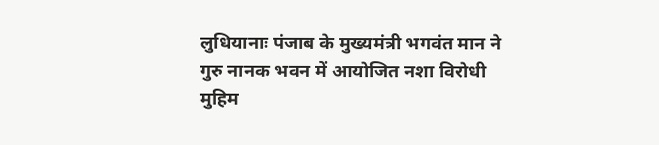लुधियानाः पंजाब के मुख्यमंत्री भगवंत मान ने गुरु नानक भवन में आयोजित नशा विरोधी मुहिम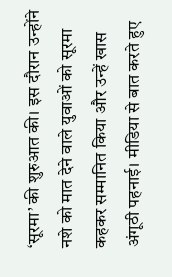‘सूरमा’ की शुरुआत की। इस दौरान उन्होंने नशे को मात देने वाले युवाओं को सूरमा कहकर सम्मानित किया और उन्हें खास अंगूठी पहनाई। मीडिया से बात करते हुए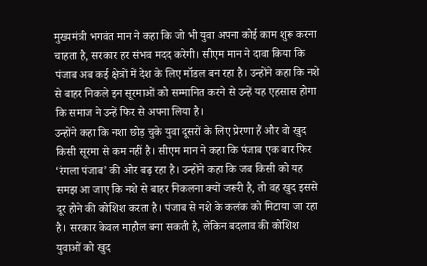मुख्यमंत्री भगवंत मान ने कहा कि जो भी युवा अपना कोई काम शुरू करना चाहता है, सरकार हर संभव मदद करेगी। सीएम मान ने दावा किया कि पंजाब अब कई क्षेत्रों में देश के लिए मॉडल बन रहा है। उन्होंने कहा कि नशे से बाहर निकले इन सूरमाओं को सम्मानित करने से उन्हें यह एहसास होगा कि समाज ने उन्हें फिर से अपना लिया है।
उन्होंने कहा कि नशा छोड़ चुके युवा दूसरों के लिए प्रेरणा हैं और वो खुद किसी सूरमा से कम नहीं है। सीएम मान ने कहा कि पंजाब एक बार फिर ‘रंगला पंजाब’ की ओर बढ़ रहा है। उन्होंने कहा कि जब किसी को यह समझ आ जाए कि नशे से बाहर निकलना क्यों जरूरी है, तो वह खुद इससे दूर होने की कोशिश करता है। पंजाब से नशे के कलंक को मिटाया जा रहा है। सरकार केवल माहौल बना सकती है, लेकिन बदलाव की कोशिश युवाओं को खुद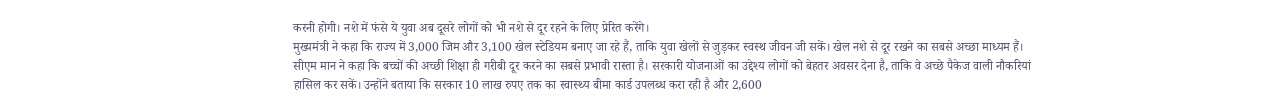करनी होगी। नशे में फंसे ये युवा अब दूसरे लोगों को भी नशे से दूर रहने के लिए प्रेरित करेंगे।
मुख्यमंत्री ने कहा कि राज्य में 3,000 जिम और 3,100 खेल स्टेडियम बनाए जा रहे हैं, ताकि युवा खेलों से जुड़कर स्वस्थ जीवन जी सकें। खेल नशे से दूर रखने का सबसे अच्छा माध्यम हैं। सीएम मान ने कहा कि बच्चों की अच्छी शिक्षा ही गरीबी दूर करने का सबसे प्रभावी रास्ता है। सरकारी योजनाओं का उद्देश्य लोगों को बेहतर अवसर देना है, ताकि वे अच्छे पैकेज वाली नौकरियां हासिल कर सकें। उन्होंने बताया कि सरकार 10 लाख रुपए तक का स्वास्थ्य बीमा कार्ड उपलब्ध करा रही है और 2,600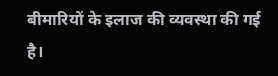बीमारियों के इलाज की व्यवस्था की गई है।